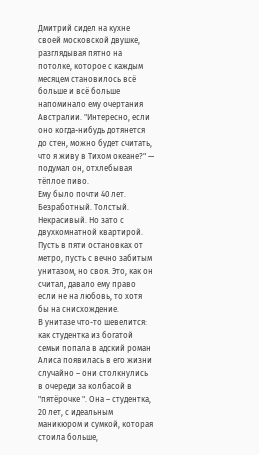Дмитрий сидел на кухне своей московской двушке, разглядывая пятно на потолке, которое с каждым месяцем становилось всё больше и всё больше напоминало ему очертания Австралии. "Интересно, если оно когда-нибудь дотянется до стен, можно будет считать, что я живу в Тихом океане?" — подумал он, отхлебывая тёплое пиво.
Ему было почти 40 лет. Безработный. Толстый. Некрасивый. Но зато с двухкомнатной квартирой. Пусть в пяти остановках от метро, пусть с вечно забитым унитазом, но своя. Это, как он считал, давало ему право если не на любовь, то хотя бы на снисхождение.
В унитазе что-то шевелится: как студентка из богатой семьи попала в адский роман
Алиса появилась в его жизни случайно – они столкнулись в очереди за колбасой в "пятёрочке ". Она – студентка, 20 лет, с идеальным маникюром и сумкой, которая стоила больше,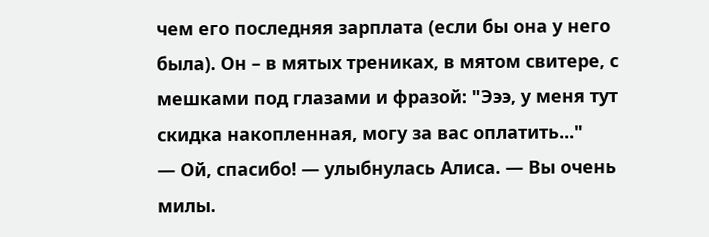чем его последняя зарплата (если бы она у него была). Он – в мятых трениках, в мятом свитере, с мешками под глазами и фразой: "Эээ, у меня тут скидка накопленная, могу за вас оплатить..."
— Ой, спасибо! — улыбнулась Алиса. — Вы очень милы.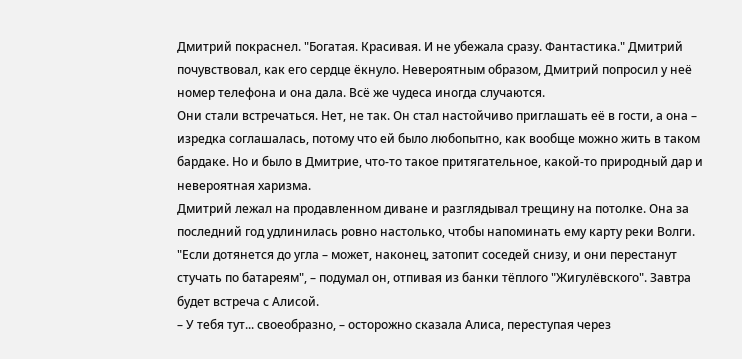Дмитрий покраснел. "Богатая. Красивая. И не убежала сразу. Фантастика." Дмитрий почувствовал, как его сердце ёкнуло. Невероятным образом, Дмитрий попросил у неё номер телефона и она дала. Всё же чудеса иногда случаются.
Они стали встречаться. Нет, не так. Он стал настойчиво приглашать её в гости, а она – изредка соглашалась, потому что ей было любопытно, как вообще можно жить в таком бардаке. Но и было в Дмитрие, что-то такое притягательное, какой-то природный дар и невероятная харизма.
Дмитрий лежал на продавленном диване и разглядывал трещину на потолке. Она за последний год удлинилась ровно настолько, чтобы напоминать ему карту реки Волги. "Если дотянется до угла – может, наконец, затопит соседей снизу, и они перестанут стучать по батареям", – подумал он, отпивая из банки тёплого "Жигулёвского". Завтра будет встреча с Алисой.
– У тебя тут... своеобразно, – осторожно сказала Алиса, переступая через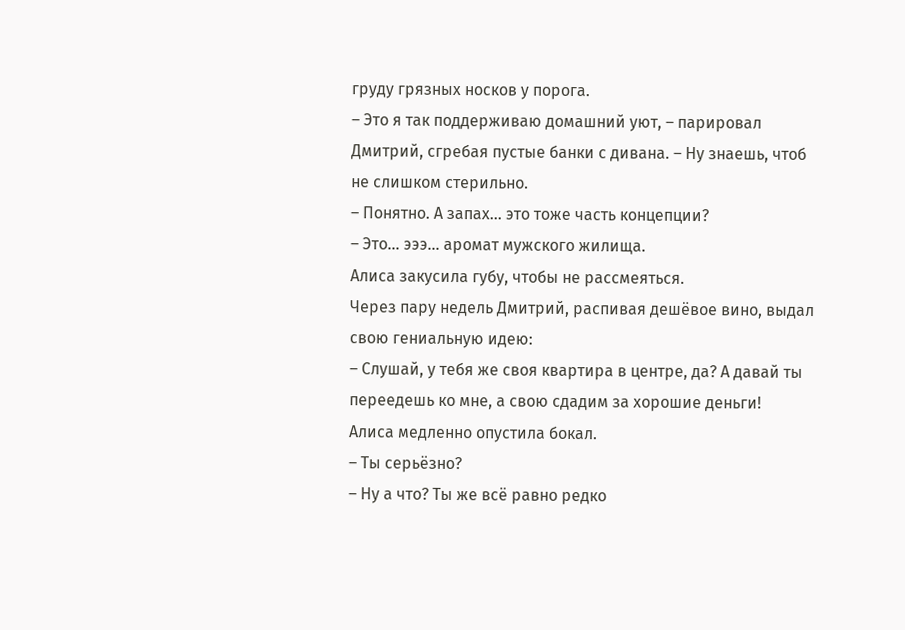груду грязных носков у порога.
– Это я так поддерживаю домашний уют, – парировал Дмитрий, сгребая пустые банки с дивана. – Ну знаешь, чтоб не слишком стерильно.
– Понятно. А запах... это тоже часть концепции?
– Это... эээ... аромат мужского жилища.
Алиса закусила губу, чтобы не рассмеяться.
Через пару недель Дмитрий, распивая дешёвое вино, выдал свою гениальную идею:
– Слушай, у тебя же своя квартира в центре, да? А давай ты переедешь ко мне, а свою сдадим за хорошие деньги!
Алиса медленно опустила бокал.
– Ты серьёзно?
– Ну а что? Ты же всё равно редко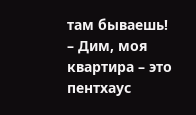там бываешь!
– Дим, моя квартира – это пентхаус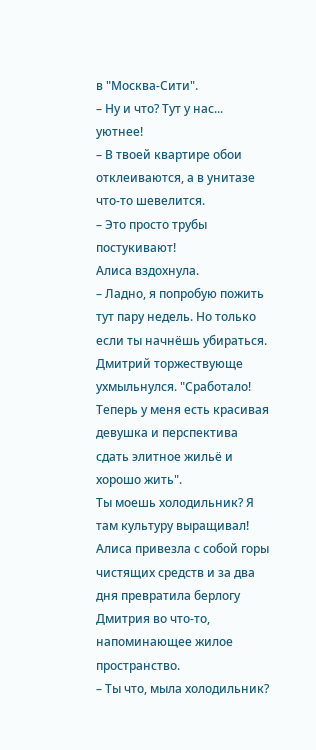в "Москва-Сити".
– Ну и что? Тут у нас... уютнее!
– В твоей квартире обои отклеиваются, а в унитазе что-то шевелится.
– Это просто трубы постукивают!
Алиса вздохнула.
– Ладно, я попробую пожить тут пару недель. Но только если ты начнёшь убираться.
Дмитрий торжествующе ухмыльнулся. "Сработало! Теперь у меня есть красивая девушка и перспектива сдать элитное жильё и хорошо жить".
Ты моешь холодильник? Я там культуру выращивал!
Алиса привезла с собой горы чистящих средств и за два дня превратила берлогу Дмитрия во что-то, напоминающее жилое пространство.
– Ты что, мыла холодильник?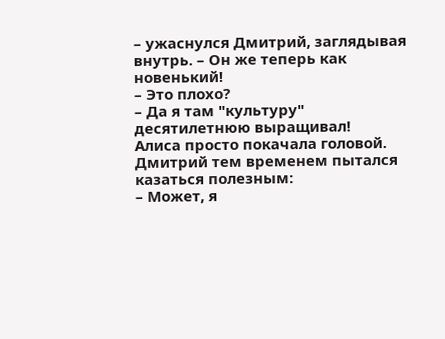– ужаснулся Дмитрий, заглядывая внутрь. – Он же теперь как новенький!
– Это плохо?
– Да я там "культуру" десятилетнюю выращивал!
Алиса просто покачала головой.
Дмитрий тем временем пытался казаться полезным:
– Может, я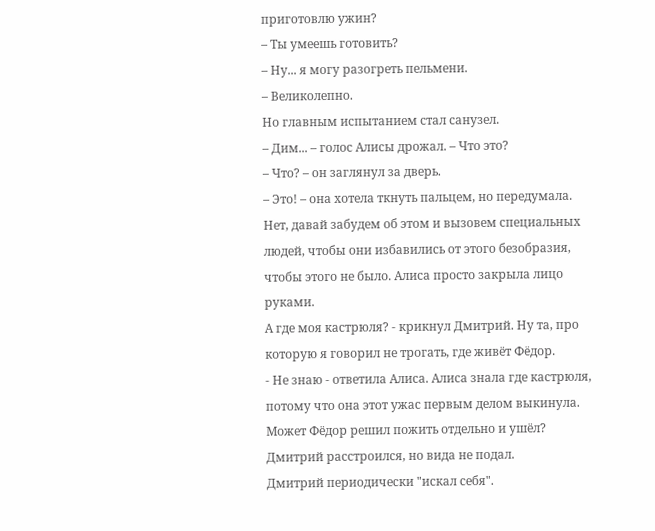приготовлю ужин?
– Ты умеешь готовить?
– Ну... я могу разогреть пельмени.
– Великолепно.
Но главным испытанием стал санузел.
– Дим... – голос Алисы дрожал. – Что это?
– Что? – он заглянул за дверь.
– Это! – она хотела ткнуть пальцем, но передумала. Нет, давай забудем об этом и вызовем специальных людей, чтобы они избавились от этого безобразия, чтобы этого не было. Алиса просто закрыла лицо руками.
А где моя кастрюля? - крикнул Дмитрий. Ну та, про которую я говорил не трогать, где живёт Фëдор.
- Не знаю - ответила Алиса. Алиса знала где кастрюля, потому что она этот ужас первым делом выкинула. Может Фёдор решил пожить отдельно и ушёл? Дмитрий расстроился, но вида не подал.
Дмитрий периодически "искал себя".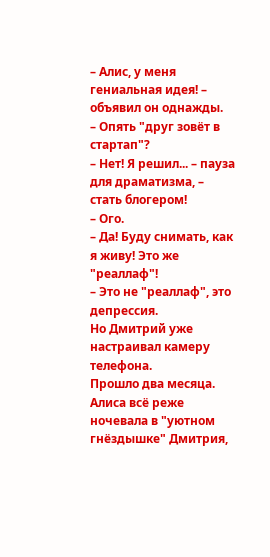– Алис, у меня гениальная идея! – объявил он однажды.
– Опять "друг зовёт в стартап"?
– Нет! Я решил... – пауза для драматизма, – стать блогером!
– Ого.
– Да! Буду снимать, как я живу! Это же "реаллаф"!
– Это не "реаллаф", это депрессия.
Но Дмитрий уже настраивал камеру телефона.
Прошло два месяца. Алиса всё реже ночевала в "уютном гнёздышке" Дмитрия,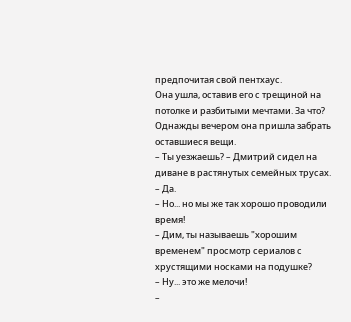предпочитая свой пентхаус.
Она ушла, оставив его с трещиной на потолке и разбитыми мечтами. За что?
Однажды вечером она пришла забрать оставшиеся вещи.
– Ты уезжаешь? – Дмитрий сидел на диване в растянутых семейных трусах.
– Да.
– Но... но мы же так хорошо проводили время!
– Дим, ты называешь "хорошим временем" просмотр сериалов с хрустящими носками на подушке?
– Ну... это же мелочи!
–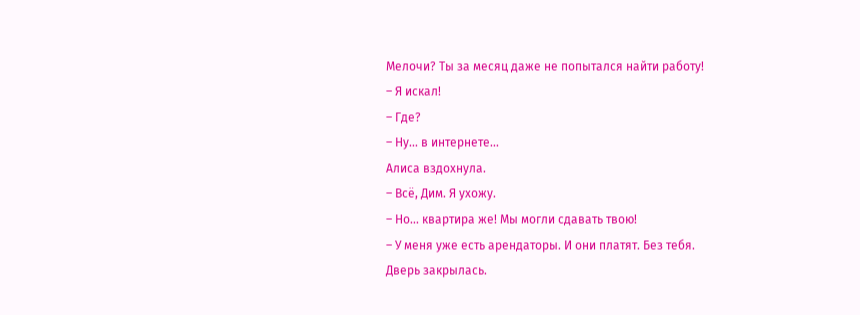Мелочи? Ты за месяц даже не попытался найти работу!
– Я искал!
– Где?
– Ну... в интернете...
Алиса вздохнула.
– Всё, Дим. Я ухожу.
– Но... квартира же! Мы могли сдавать твою!
– У меня уже есть арендаторы. И они платят. Без тебя.
Дверь закрылась.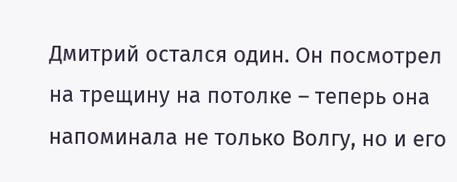Дмитрий остался один. Он посмотрел на трещину на потолке – теперь она напоминала не только Волгу, но и его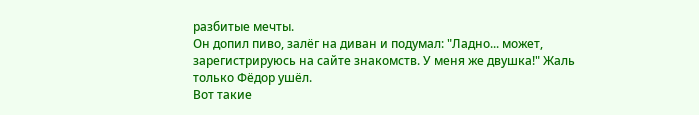разбитые мечты.
Он допил пиво, залёг на диван и подумал: "Ладно... может, зарегистрируюсь на сайте знакомств. У меня же двушка!" Жаль только Фёдор ушёл.
Вот такие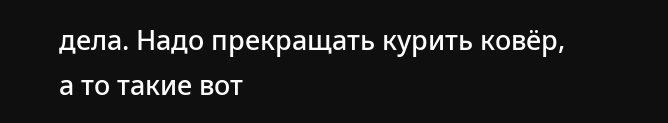дела. Надо прекращать курить ковёр, а то такие вот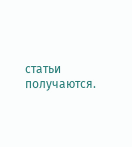статьи получаются.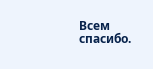Всем спасибо.